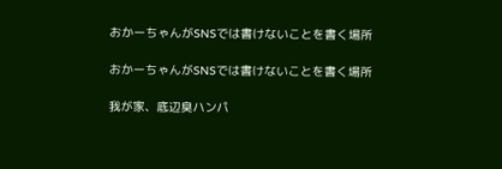おかーちゃんがSNSでは書けないことを書く場所

おかーちゃんがSNSでは書けないことを書く場所

我が家、底辺臭ハンパ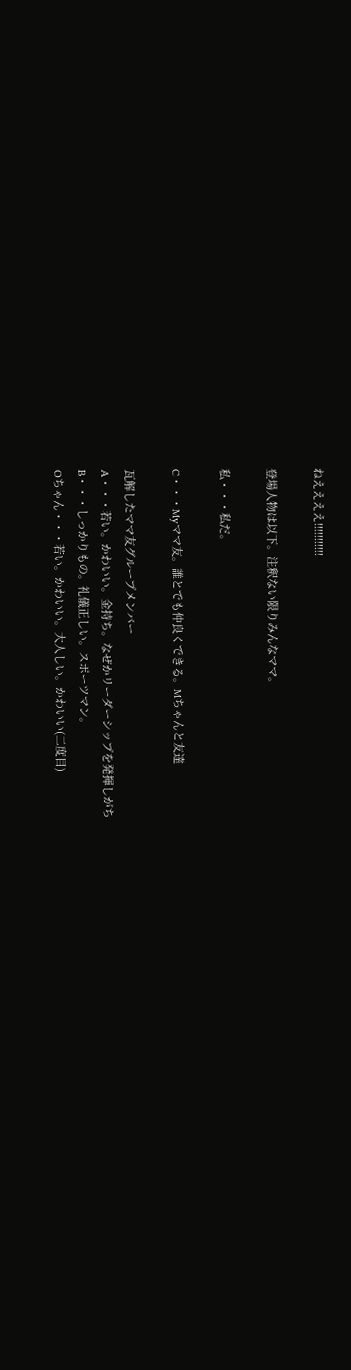ねええええ!!!!!!!!!!!

登場人物は以下。注釈ない限りみんなママ。

私・・・私だ。

C・・・Myママ友。誰とでも仲良くできる。Mちゃんと友達

瓦解したママ友グループメンバー
A・・・若い。かわいい。金持ち。なぜかリーダーシップを発揮しがち
B・・・しっかりもの。礼儀正しい。スポーツマン。
Oちゃん・・・若い。かわいい。大人しい。かわいい(二度目)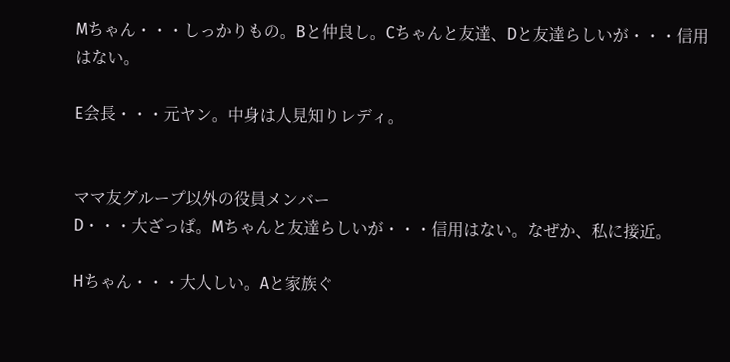Mちゃん・・・しっかりもの。Bと仲良し。Cちゃんと友達、Dと友達らしいが・・・信用はない。

E会長・・・元ヤン。中身は人見知りレディ。


ママ友グループ以外の役員メンバー
D・・・大ざっぱ。Mちゃんと友達らしいが・・・信用はない。なぜか、私に接近。

Hちゃん・・・大人しい。Aと家族ぐ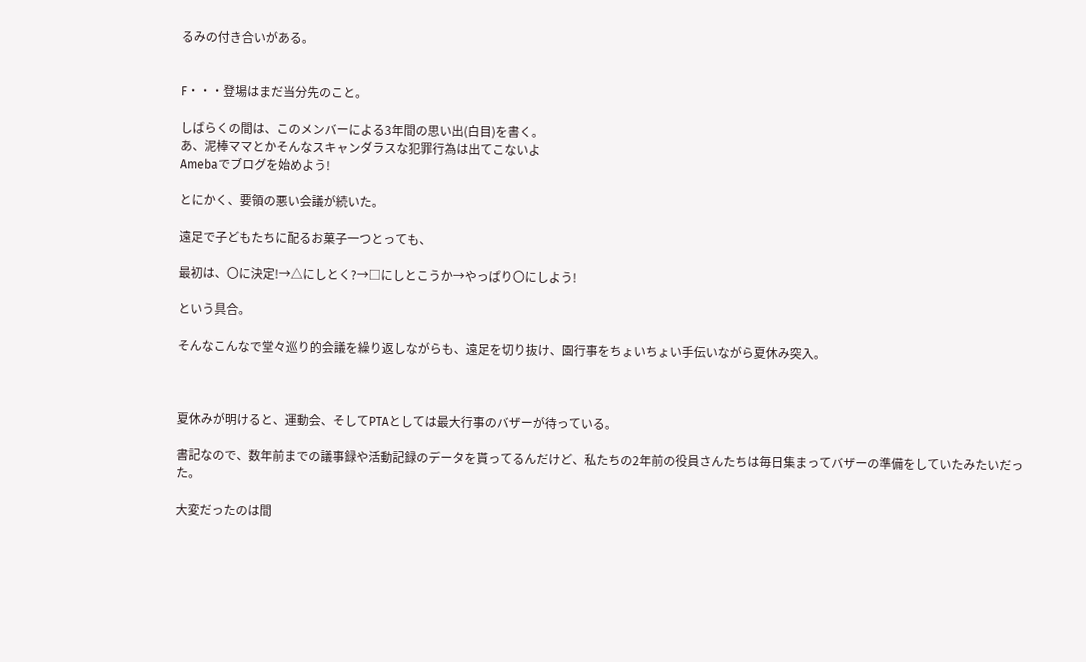るみの付き合いがある。


F・・・登場はまだ当分先のこと。

しばらくの間は、このメンバーによる3年間の思い出(白目)を書く。
あ、泥棒ママとかそんなスキャンダラスな犯罪行為は出てこないよ
Amebaでブログを始めよう!

とにかく、要領の悪い会議が続いた。

遠足で子どもたちに配るお菓子一つとっても、

最初は、〇に決定!→△にしとく?→□にしとこうか→やっぱり〇にしよう!

という具合。

そんなこんなで堂々巡り的会議を繰り返しながらも、遠足を切り抜け、園行事をちょいちょい手伝いながら夏休み突入。



夏休みが明けると、運動会、そしてPTAとしては最大行事のバザーが待っている。

書記なので、数年前までの議事録や活動記録のデータを貰ってるんだけど、私たちの2年前の役員さんたちは毎日集まってバザーの準備をしていたみたいだった。

大変だったのは間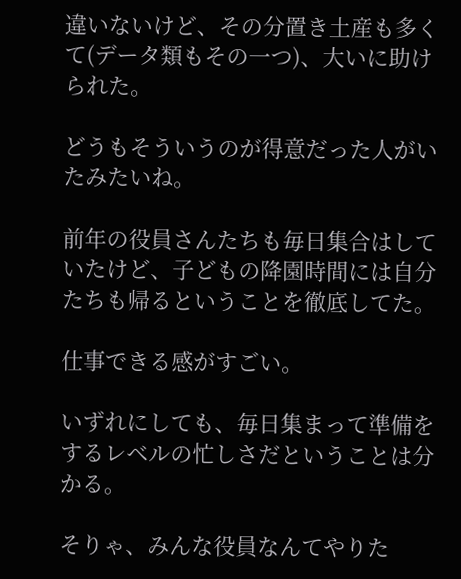違いないけど、その分置き土産も多くて(データ類もその一つ)、大いに助けられた。

どうもそういうのが得意だった人がいたみたいね。

前年の役員さんたちも毎日集合はしていたけど、子どもの降園時間には自分たちも帰るということを徹底してた。

仕事できる感がすごい。

いずれにしても、毎日集まって準備をするレベルの忙しさだということは分かる。

そりゃ、みんな役員なんてやりた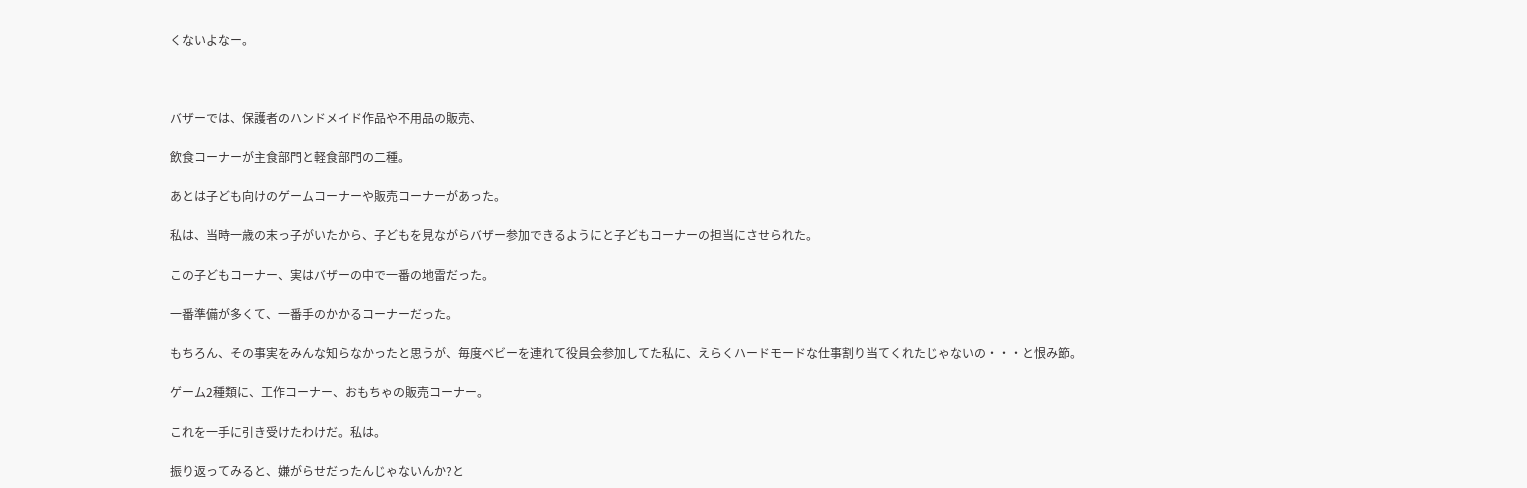くないよなー。



バザーでは、保護者のハンドメイド作品や不用品の販売、

飲食コーナーが主食部門と軽食部門の二種。

あとは子ども向けのゲームコーナーや販売コーナーがあった。

私は、当時一歳の末っ子がいたから、子どもを見ながらバザー参加できるようにと子どもコーナーの担当にさせられた。

この子どもコーナー、実はバザーの中で一番の地雷だった。

一番準備が多くて、一番手のかかるコーナーだった。

もちろん、その事実をみんな知らなかったと思うが、毎度ベビーを連れて役員会参加してた私に、えらくハードモードな仕事割り当てくれたじゃないの・・・と恨み節。

ゲーム2種類に、工作コーナー、おもちゃの販売コーナー。

これを一手に引き受けたわけだ。私は。

振り返ってみると、嫌がらせだったんじゃないんか?と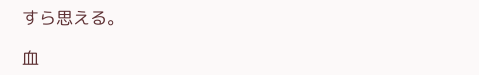すら思える。

血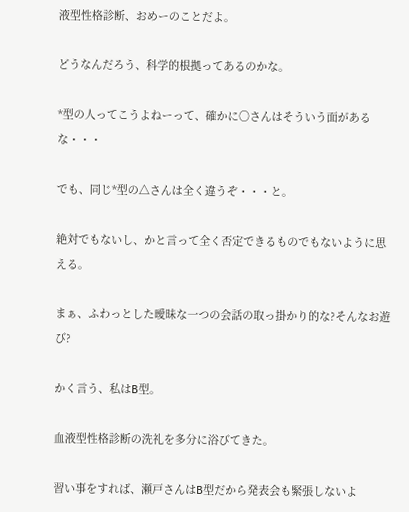液型性格診断、おめーのことだよ。

どうなんだろう、科学的根拠ってあるのかな。

*型の人ってこうよねーって、確かに〇さんはそういう面があるな・・・

でも、同じ*型の△さんは全く違うぞ・・・と。

絶対でもないし、かと言って全く否定できるものでもないように思える。

まぁ、ふわっとした曖昧な一つの会話の取っ掛かり的な?そんなお遊び?

かく言う、私はB型。

血液型性格診断の洗礼を多分に浴びてきた。

習い事をすれば、瀬戸さんはB型だから発表会も緊張しないよ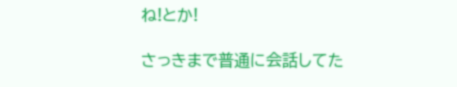ね!とか!

さっきまで普通に会話してた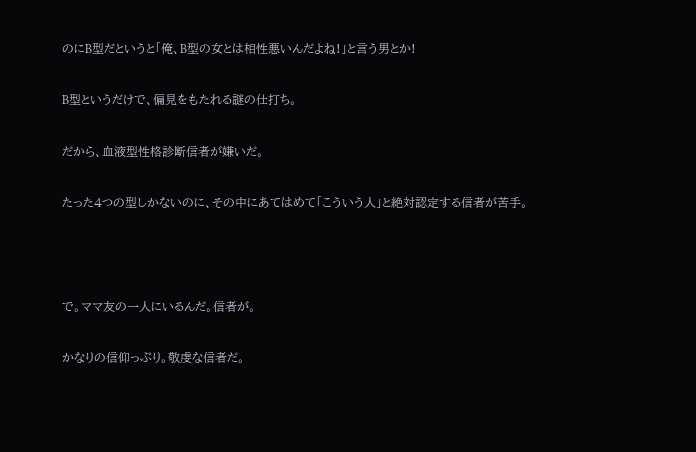のにB型だというと「俺、B型の女とは相性悪いんだよね!」と言う男とか!

B型というだけで、偏見をもたれる謎の仕打ち。

だから、血液型性格診断信者が嫌いだ。

たった4つの型しかないのに、その中にあてはめて「こういう人」と絶対認定する信者が苦手。



で。ママ友の一人にいるんだ。信者が。

かなりの信仰っぷり。敬虔な信者だ。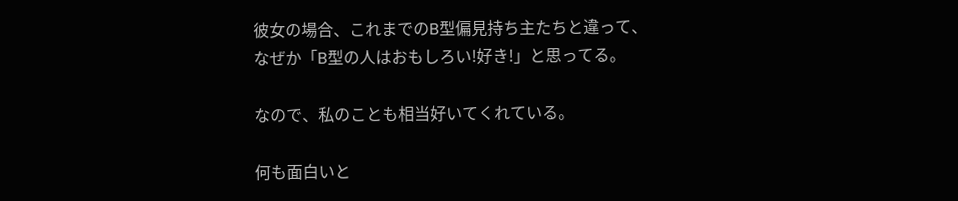彼女の場合、これまでのB型偏見持ち主たちと違って、なぜか「B型の人はおもしろい!好き!」と思ってる。

なので、私のことも相当好いてくれている。

何も面白いと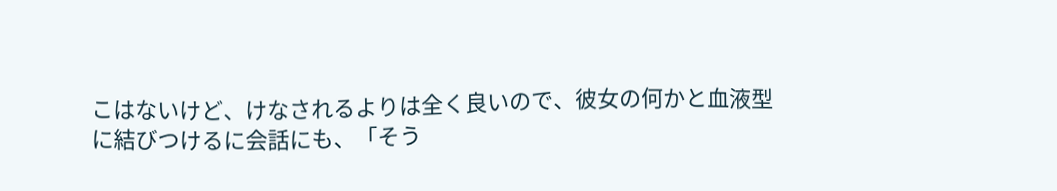こはないけど、けなされるよりは全く良いので、彼女の何かと血液型に結びつけるに会話にも、「そう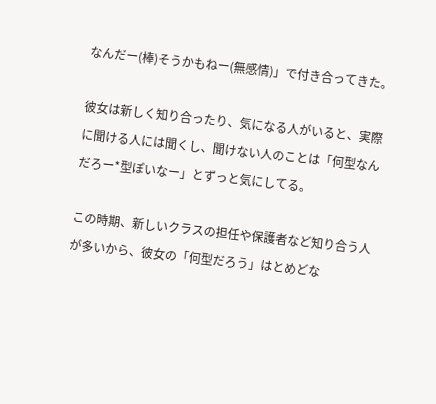なんだー(棒)そうかもねー(無感情)」で付き合ってきた。

彼女は新しく知り合ったり、気になる人がいると、実際に聞ける人には聞くし、聞けない人のことは「何型なんだろー*型ぽいなー」とずっと気にしてる。

この時期、新しいクラスの担任や保護者など知り合う人が多いから、彼女の「何型だろう」はとめどな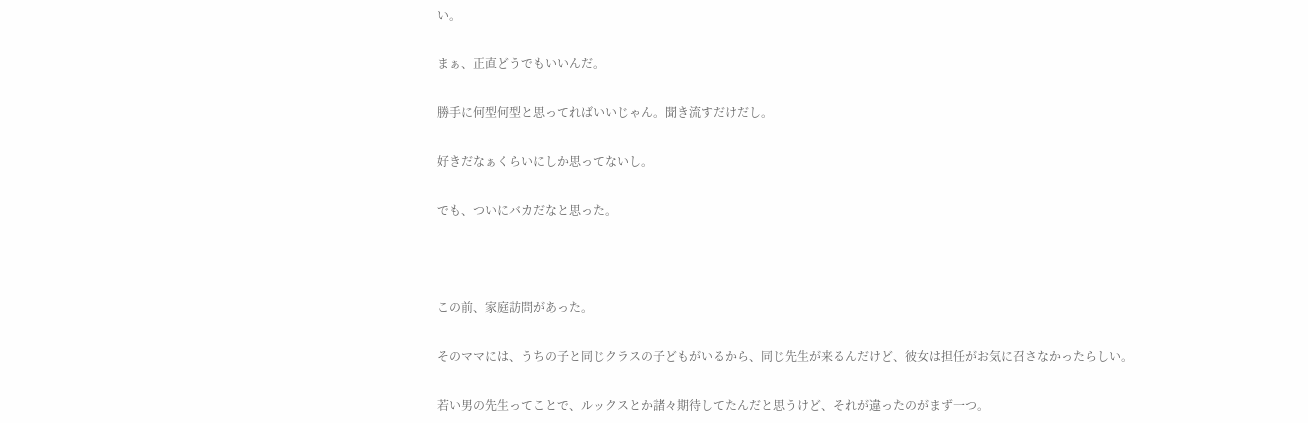い。

まぁ、正直どうでもいいんだ。

勝手に何型何型と思ってればいいじゃん。聞き流すだけだし。

好きだなぁくらいにしか思ってないし。

でも、ついにバカだなと思った。



この前、家庭訪問があった。

そのママには、うちの子と同じクラスの子どもがいるから、同じ先生が来るんだけど、彼女は担任がお気に召さなかったらしい。

若い男の先生ってことで、ルックスとか諸々期待してたんだと思うけど、それが違ったのがまず一つ。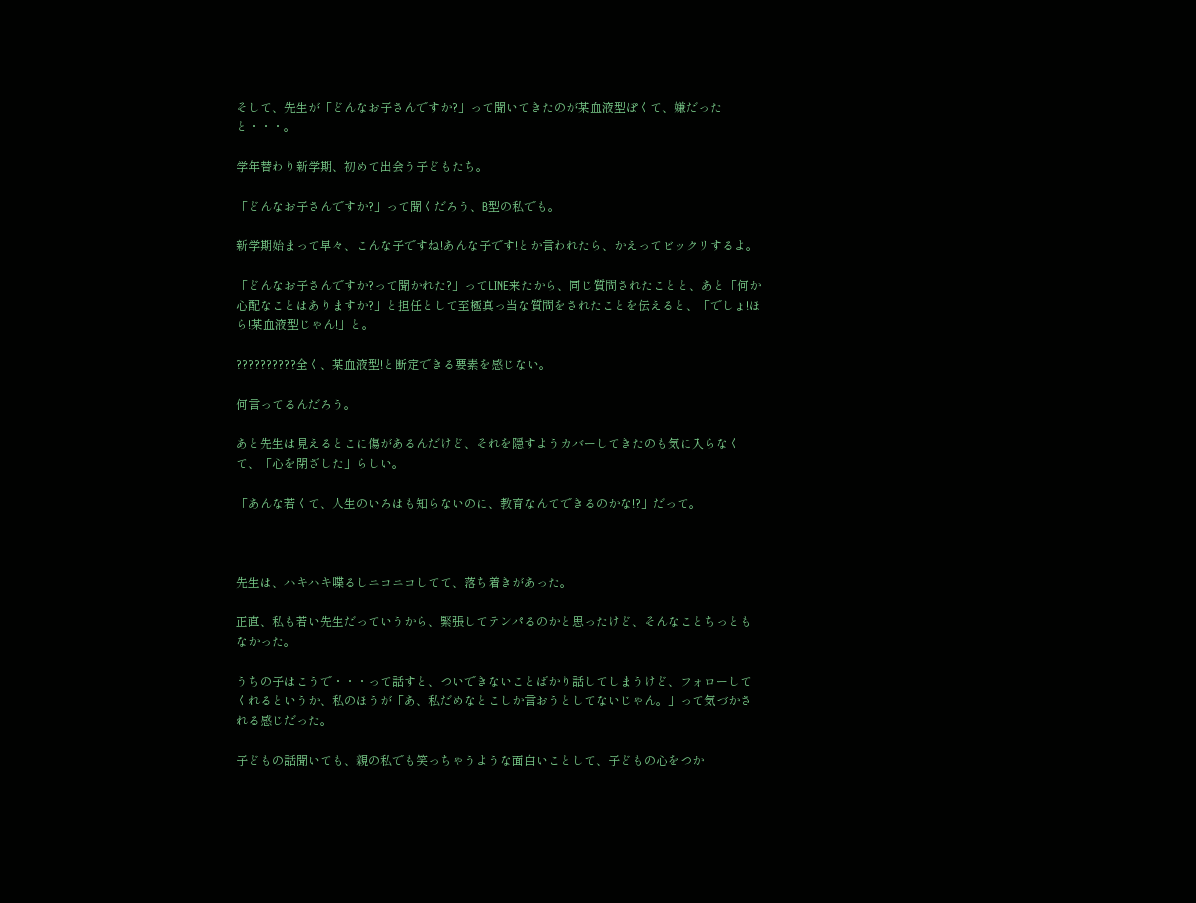そして、先生が「どんなお子さんですか?」って聞いてきたのが某血液型ぽくて、嫌だったと・・・。

学年替わり新学期、初めて出会う子どもたち。

「どんなお子さんですか?」って聞くだろう、B型の私でも。

新学期始まって早々、こんな子ですね!あんな子です!とか言われたら、かえってビックリするよ。

「どんなお子さんですか?って聞かれた?」ってLINE来たから、同じ質問されたことと、あと「何か心配なことはありますか?」と担任として至極真っ当な質問をされたことを伝えると、「でしょ!ほら!某血液型じゃん!」と。

??????????全く、某血液型!と断定できる要素を感じない。

何言ってるんだろう。

あと先生は見えるとこに傷があるんだけど、それを隠すようカバーしてきたのも気に入らなくて、「心を閉ざした」らしい。

「あんな若くて、人生のいろはも知らないのに、教育なんてできるのかな!?」だって。



先生は、ハキハキ喋るしニコニコしてて、落ち着きがあった。

正直、私も若い先生だっていうから、緊張してテンパるのかと思ったけど、そんなことちっともなかった。

うちの子はこうで・・・って話すと、ついできないことばかり話してしまうけど、フォローしてくれるというか、私のほうが「あ、私だめなとこしか言おうとしてないじゃん。」って気づかされる感じだった。

子どもの話聞いても、親の私でも笑っちゃうような面白いことして、子どもの心をつか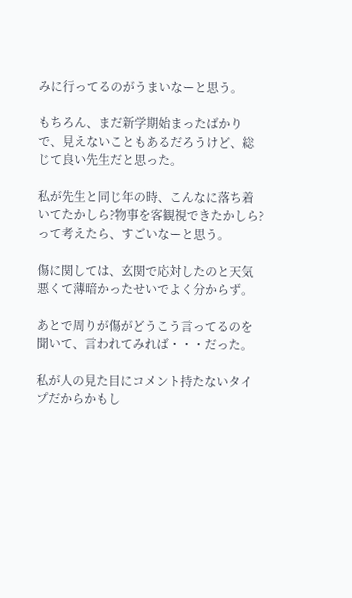みに行ってるのがうまいなーと思う。

もちろん、まだ新学期始まったばかりで、見えないこともあるだろうけど、総じて良い先生だと思った。

私が先生と同じ年の時、こんなに落ち着いてたかしら?物事を客観視できたかしら?って考えたら、すごいなーと思う。

傷に関しては、玄関で応対したのと天気悪くて薄暗かったせいでよく分からず。

あとで周りが傷がどうこう言ってるのを聞いて、言われてみれば・・・だった。

私が人の見た目にコメント持たないタイプだからかもし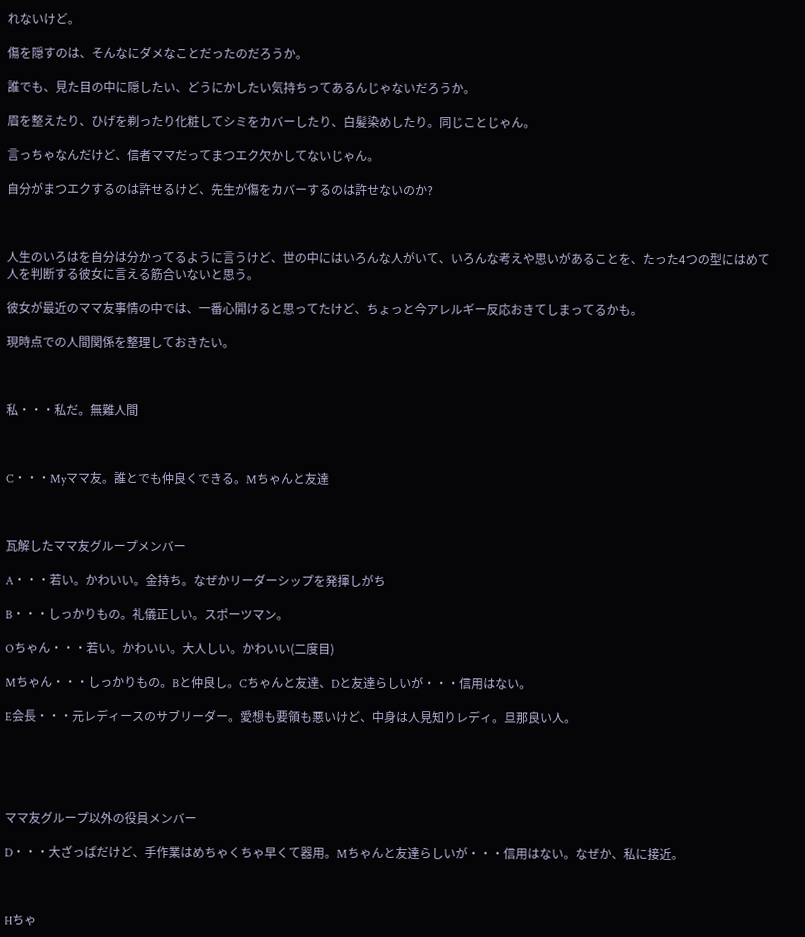れないけど。

傷を隠すのは、そんなにダメなことだったのだろうか。

誰でも、見た目の中に隠したい、どうにかしたい気持ちってあるんじゃないだろうか。

眉を整えたり、ひげを剃ったり化粧してシミをカバーしたり、白髪染めしたり。同じことじゃん。

言っちゃなんだけど、信者ママだってまつエク欠かしてないじゃん。

自分がまつエクするのは許せるけど、先生が傷をカバーするのは許せないのか?



人生のいろはを自分は分かってるように言うけど、世の中にはいろんな人がいて、いろんな考えや思いがあることを、たった4つの型にはめて人を判断する彼女に言える筋合いないと思う。

彼女が最近のママ友事情の中では、一番心開けると思ってたけど、ちょっと今アレルギー反応おきてしまってるかも。

現時点での人間関係を整理しておきたい。



私・・・私だ。無難人間



C・・・Myママ友。誰とでも仲良くできる。Mちゃんと友達



瓦解したママ友グループメンバー

A・・・若い。かわいい。金持ち。なぜかリーダーシップを発揮しがち

B・・・しっかりもの。礼儀正しい。スポーツマン。

Oちゃん・・・若い。かわいい。大人しい。かわいい(二度目)

Mちゃん・・・しっかりもの。Bと仲良し。Cちゃんと友達、Dと友達らしいが・・・信用はない。

E会長・・・元レディースのサブリーダー。愛想も要領も悪いけど、中身は人見知りレディ。旦那良い人。





ママ友グループ以外の役員メンバー

D・・・大ざっぱだけど、手作業はめちゃくちゃ早くて器用。Mちゃんと友達らしいが・・・信用はない。なぜか、私に接近。



Hちゃ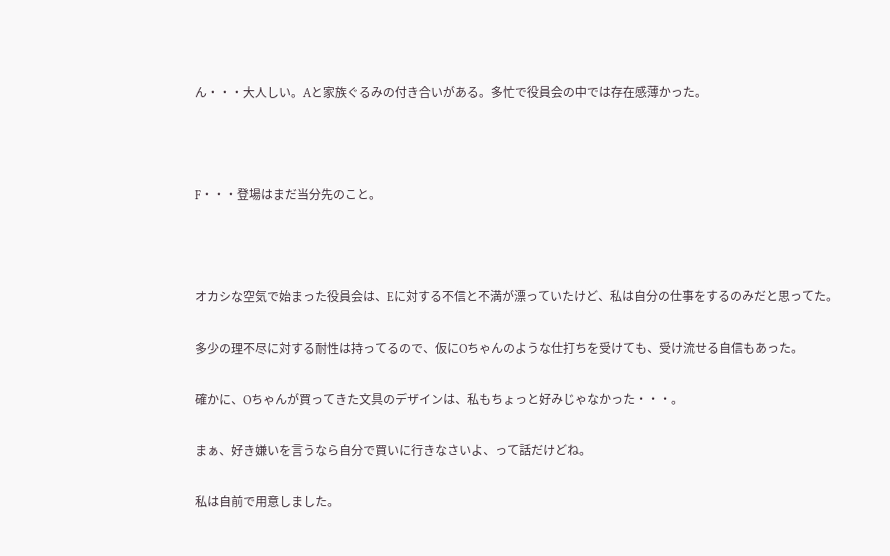ん・・・大人しい。Aと家族ぐるみの付き合いがある。多忙で役員会の中では存在感薄かった。



F・・・登場はまだ当分先のこと。



オカシな空気で始まった役員会は、Eに対する不信と不満が漂っていたけど、私は自分の仕事をするのみだと思ってた。

多少の理不尽に対する耐性は持ってるので、仮にOちゃんのような仕打ちを受けても、受け流せる自信もあった。

確かに、Oちゃんが買ってきた文具のデザインは、私もちょっと好みじゃなかった・・・。

まぁ、好き嫌いを言うなら自分で買いに行きなさいよ、って話だけどね。

私は自前で用意しました。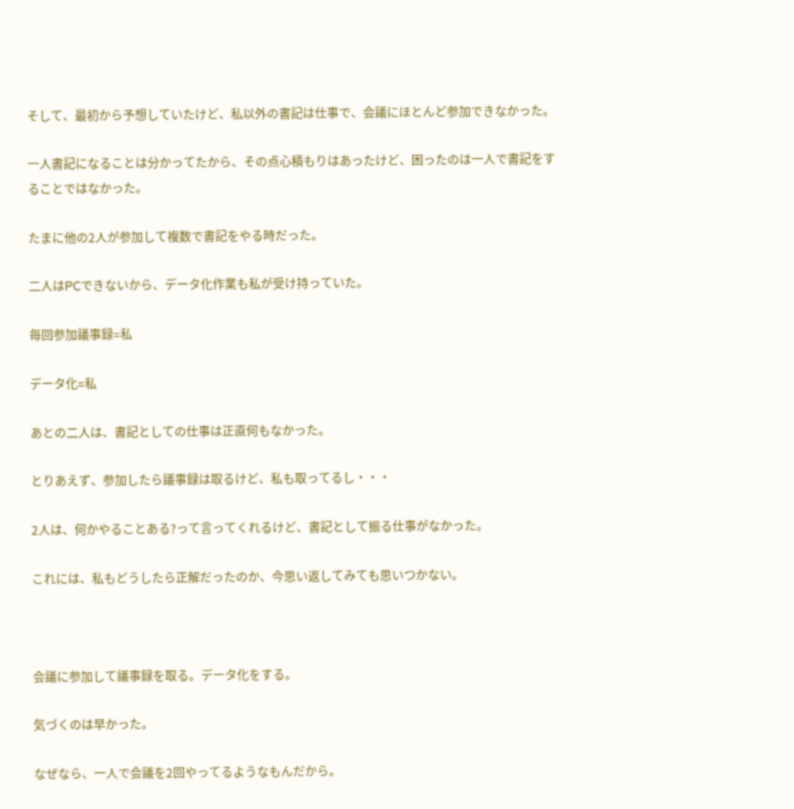そして、最初から予想していたけど、私以外の書記は仕事で、会議にほとんど参加できなかった。

一人書記になることは分かってたから、その点心積もりはあったけど、困ったのは一人で書記をすることではなかった。

たまに他の2人が参加して複数で書記をやる時だった。

二人はPCできないから、データ化作業も私が受け持っていた。

毎回参加議事録=私

データ化=私

あとの二人は、書記としての仕事は正直何もなかった。

とりあえず、参加したら議事録は取るけど、私も取ってるし・・・

2人は、何かやることある?って言ってくれるけど、書記として振る仕事がなかった。

これには、私もどうしたら正解だったのか、今思い返してみても思いつかない。



会議に参加して議事録を取る。データ化をする。

気づくのは早かった。

なぜなら、一人で会議を2回やってるようなもんだから。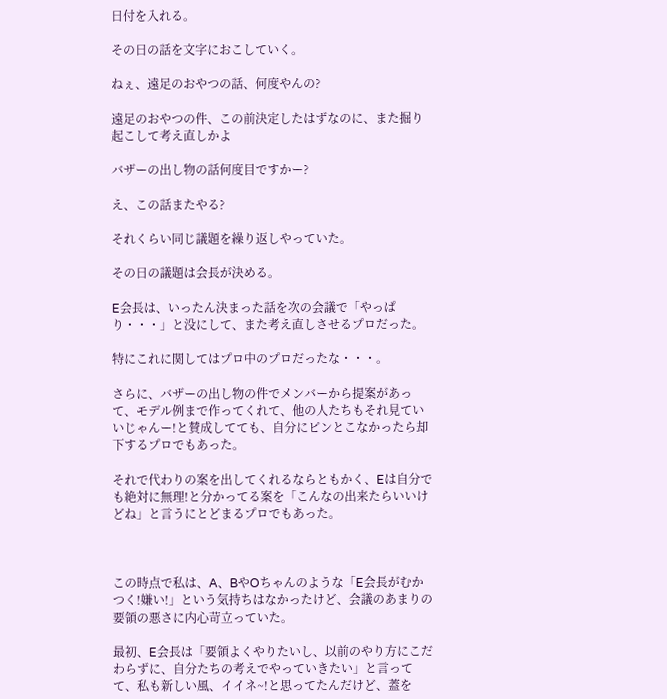日付を入れる。

その日の話を文字におこしていく。

ねぇ、遠足のおやつの話、何度やんの?

遠足のおやつの件、この前決定したはずなのに、また掘り起こして考え直しかよ

バザーの出し物の話何度目ですかー?

え、この話またやる?

それくらい同じ議題を繰り返しやっていた。

その日の議題は会長が決める。

E会長は、いったん決まった話を次の会議で「やっぱり・・・」と没にして、また考え直しさせるプロだった。

特にこれに関してはプロ中のプロだったな・・・。

さらに、バザーの出し物の件でメンバーから提案があって、モデル例まで作ってくれて、他の人たちもそれ見ていいじゃんー!と賛成してても、自分にピンとこなかったら却下するプロでもあった。

それで代わりの案を出してくれるならともかく、Eは自分でも絶対に無理!と分かってる案を「こんなの出来たらいいけどね」と言うにとどまるプロでもあった。



この時点で私は、A、BやOちゃんのような「E会長がむかつく!嫌い!」という気持ちはなかったけど、会議のあまりの要領の悪さに内心苛立っていた。

最初、E会長は「要領よくやりたいし、以前のやり方にこだわらずに、自分たちの考えでやっていきたい」と言ってて、私も新しい風、イイネ~!と思ってたんだけど、蓋を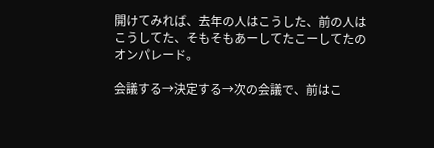開けてみれば、去年の人はこうした、前の人はこうしてた、そもそもあーしてたこーしてたのオンパレード。

会議する→決定する→次の会議で、前はこ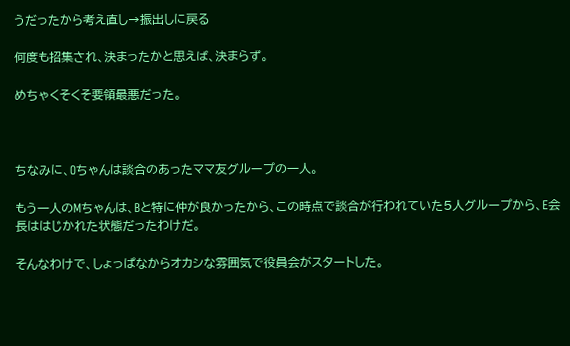うだったから考え直し→振出しに戻る

何度も招集され、決まったかと思えば、決まらず。

めちゃくそくそ要領最悪だった。



ちなみに、Oちゃんは談合のあったママ友グループの一人。

もう一人のMちゃんは、Bと特に仲が良かったから、この時点で談合が行われていた5人グループから、E会長ははじかれた状態だったわけだ。

そんなわけで、しょっぱなからオカシな雰囲気で役員会がスタートした。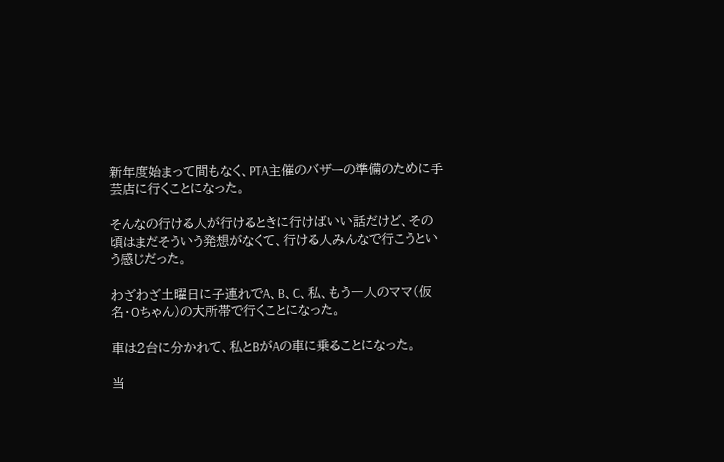新年度始まって間もなく、PTA主催のバザーの準備のために手芸店に行くことになった。

そんなの行ける人が行けるときに行けばいい話だけど、その頃はまだそういう発想がなくて、行ける人みんなで行こうという感じだった。

わざわざ土曜日に子連れでA、B、C、私、もう一人のママ(仮名・Oちゃん)の大所帯で行くことになった。

車は2台に分かれて、私とBがAの車に乗ることになった。

当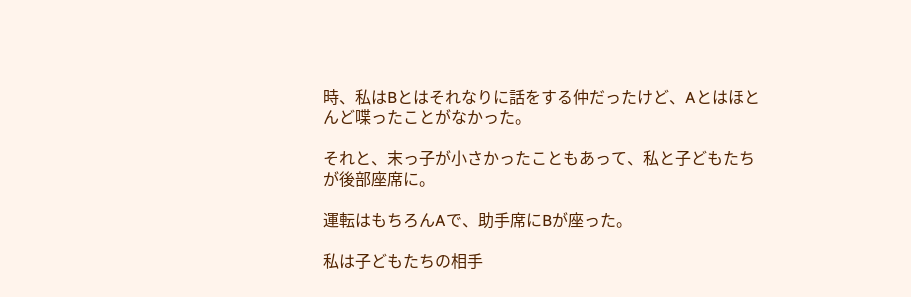時、私はBとはそれなりに話をする仲だったけど、Aとはほとんど喋ったことがなかった。

それと、末っ子が小さかったこともあって、私と子どもたちが後部座席に。

運転はもちろんAで、助手席にBが座った。

私は子どもたちの相手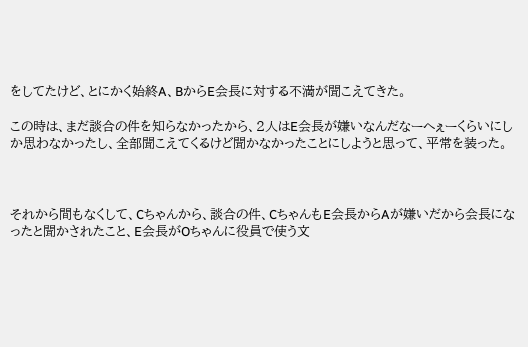をしてたけど、とにかく始終A、BからE会長に対する不満が聞こえてきた。

この時は、まだ談合の件を知らなかったから、2人はE会長が嫌いなんだなーへぇーくらいにしか思わなかったし、全部聞こえてくるけど聞かなかったことにしようと思って、平常を装った。



それから間もなくして、Cちゃんから、談合の件、CちゃんもE会長からAが嫌いだから会長になったと聞かされたこと、E会長がOちゃんに役員で使う文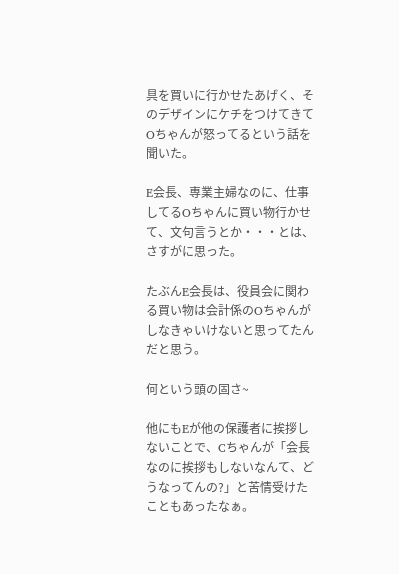具を買いに行かせたあげく、そのデザインにケチをつけてきてOちゃんが怒ってるという話を聞いた。

E会長、専業主婦なのに、仕事してるOちゃんに買い物行かせて、文句言うとか・・・とは、さすがに思った。

たぶんE会長は、役員会に関わる買い物は会計係のOちゃんがしなきゃいけないと思ってたんだと思う。

何という頭の固さ~

他にもEが他の保護者に挨拶しないことで、Cちゃんが「会長なのに挨拶もしないなんて、どうなってんの?」と苦情受けたこともあったなぁ。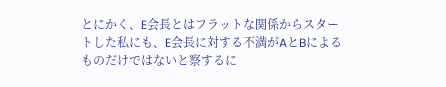とにかく、E会長とはフラットな関係からスタートした私にも、E会長に対する不満がAとBによるものだけではないと察するに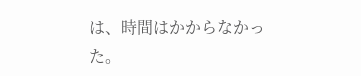は、時間はかからなかった。